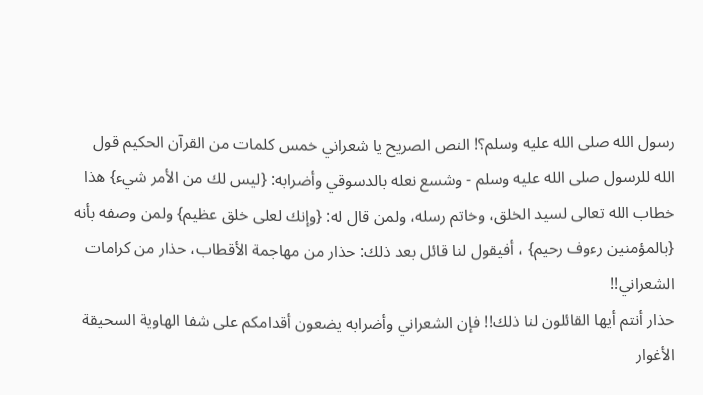رسول الله صلى الله عليه وسلم؟! النص الصريح يا شعراني خمس كلمات من القرآن الحكيم قول الله للرسول صلى الله عليه وسلم - وشسع نعله بالدسوقي وأضرابه: {ليس لك من الأمر شيء} هذا خطاب الله تعالى لسيد الخلق، وخاتم رسله، ولمن قال له: {وإنك لعلى خلق عظيم} ولمن وصفه بأنه {بالمؤمنين رءوف رحيم} ، أفيقول لنا قائل بعد ذلك: حذار من مهاجمة الأقطاب، حذار من كرامات الشعراني!!
حذار أنتم أيها القائلون لنا ذلك!! فإن الشعراني وأضرابه يضعون أقدامكم على شفا الهاوية السحيقة الأغوار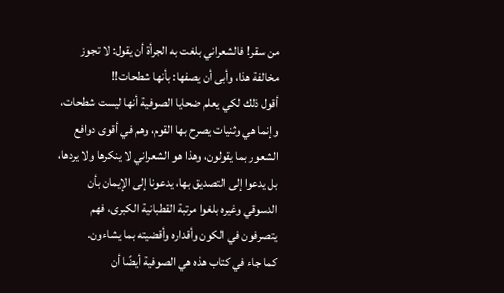من سقر! فالشعراني بلغت به الجرأة أن يقول: لا تجوز مخالفة هذا، وأبى أن يصفها: بأنها شطحات!!
أقول ذلك لكي يعلم ضحايا الصوفية أنها ليست شطحات، وإنما هي وثنيات يصرح بها القوم، وهم في أقوى دوافع الشعور بما يقولون، وهذا هو الشعراني لا ينكرها ولا يردها، بل يدعوا إلى التصديق بها، يدعونا إلى الإيمان بأن الدسوقي وغيره بلغوا مرتبة القطبانية الكبرى، فهم يتصرفون في الكون وأقداره وأقضيته بما يشاءون.
كما جاء في كتاب هذه هي الصوفية أيضًا أن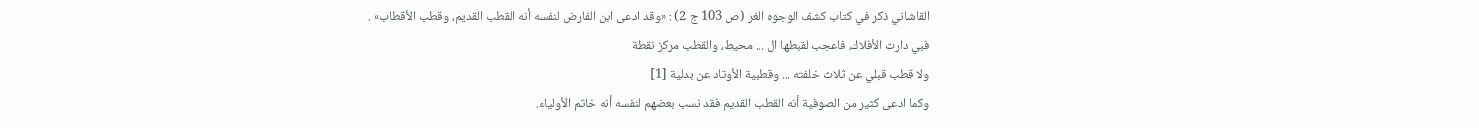القاشاني ذكر في كتاب كشف الوجوه الغر (ص 103 ج 2) : «وقد ادعى ابن الفارض لنفسه أنه القطب القديم، وقطب الأقطاب» .
فبي دارت الأفلاك، فاعجب لقبطها ال ... محيط، والقطب مركز نقطة
ولا قطب قبلي عن ثلاث خلفته ... وقطبية الأوتاد عن بدلية [1]
وكما ادعى كثير من الصوفية أنه القطب القديم فقد نسب بعضهم لنفسه أنه خاتم الأولياء.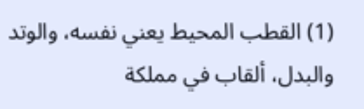(1) القطب المحيط يعني نفسه، والوتد والبدل، ألقاب في مملكة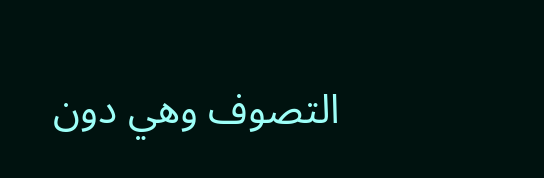التصوف وهي دون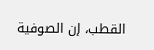القطب، إن الصوفية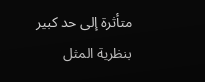متأثرة إلى حد كبير بنظرية المثل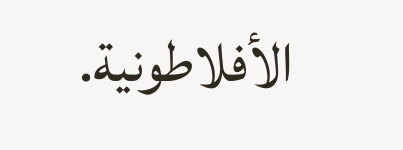الأفلاطونية.